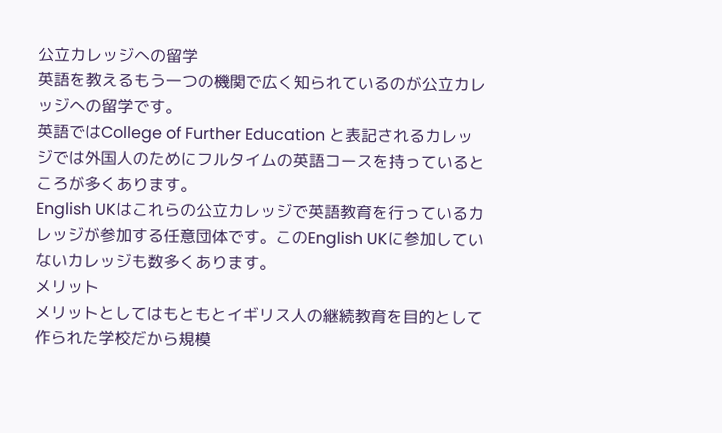公立カレッジへの留学
英語を教えるもう一つの機関で広く知られているのが公立カレッジへの留学です。
英語ではCollege of Further Education と表記されるカレッジでは外国人のためにフルタイムの英語コースを持っているところが多くあります。
English UKはこれらの公立カレッジで英語教育を行っているカレッジが参加する任意団体です。このEnglish UKに参加していないカレッジも数多くあります。
メリット
メリットとしてはもともとイギリス人の継続教育を目的として作られた学校だから規模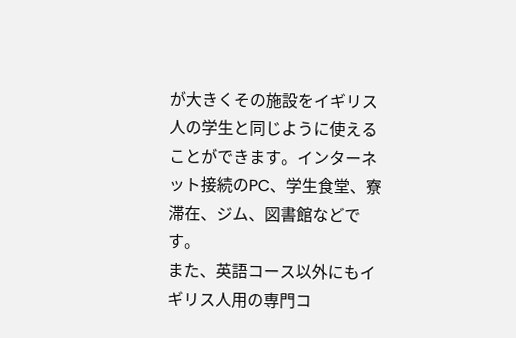が大きくその施設をイギリス人の学生と同じように使えることができます。インターネット接続のPC、学生食堂、寮滞在、ジム、図書館などです。
また、英語コース以外にもイギリス人用の専門コ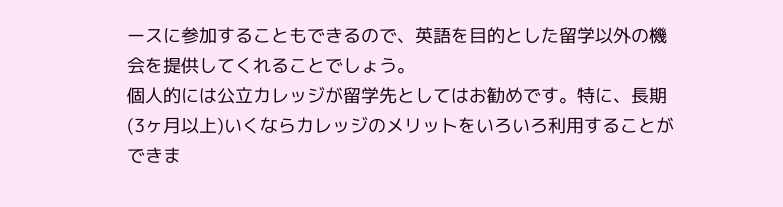ースに参加することもできるので、英語を目的とした留学以外の機会を提供してくれることでしょう。
個人的には公立カレッジが留学先としてはお勧めです。特に、長期(3ヶ月以上)いくならカレッジのメリットをいろいろ利用することができま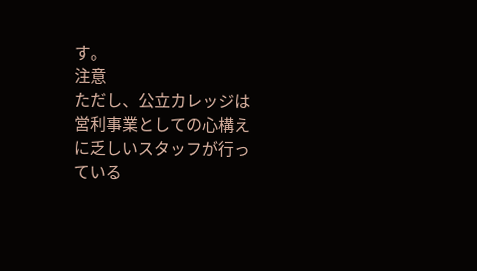す。
注意
ただし、公立カレッジは営利事業としての心構えに乏しいスタッフが行っている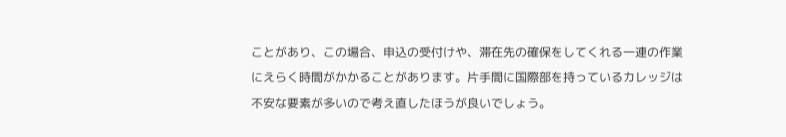ことがあり、この場合、申込の受付けや、滞在先の確保をしてくれる一連の作業にえらく時間がかかることがあります。片手間に国際部を持っているカレッジは不安な要素が多いので考え直したほうが良いでしょう。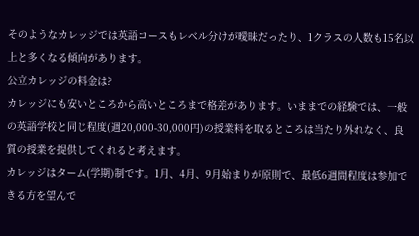そのようなカレッジでは英語コースもレベル分けが曖昧だったり、1クラスの人数も15名以上と多くなる傾向があります。
公立カレッジの料金は?
カレッジにも安いところから高いところまで格差があります。いままでの経験では、一般の英語学校と同じ程度(週20,000-30,000円)の授業料を取るところは当たり外れなく、良質の授業を提供してくれると考えます。
カレッジはターム(学期)制です。1月、4月、9月始まりが原則で、最低6週間程度は参加できる方を望んで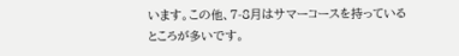います。この他、7-8月はサマーコースを持っているところが多いです。